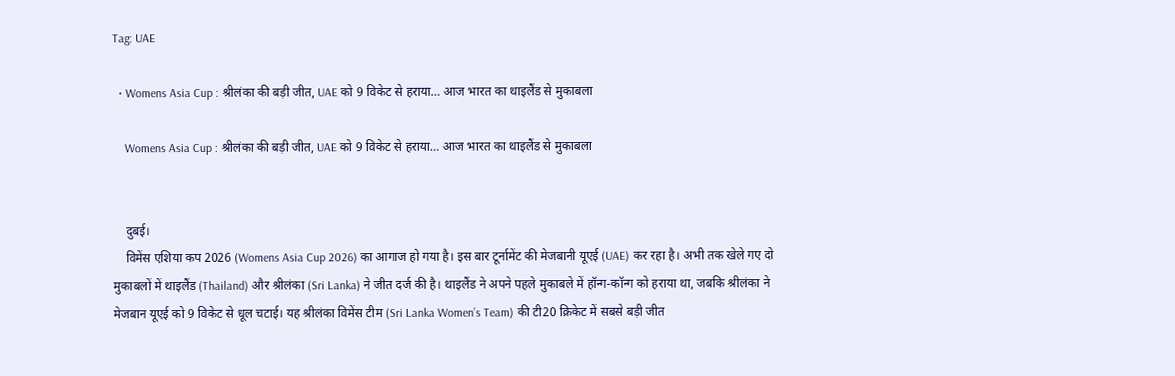Tag: UAE

  • Womens Asia Cup : श्रीलंका की बड़ी जीत, UAE को 9 विकेट से हराया… आज भारत का थाइलैंड से मुकाबला

    Womens Asia Cup : श्रीलंका की बड़ी जीत, UAE को 9 विकेट से हराया… आज भारत का थाइलैंड से मुकाबला


    दुबई।
    विमेंस एशिया कप 2026 (Womens Asia Cup 2026) का आगाज हो गया है। इस बार टूर्नामेंट की मेजबानी यूएई (UAE) कर रहा है। अभी तक खेले गए दो मुकाबलों में थाइलैंड (Thailand) और श्रीलंका (Sri Lanka) ने जीत दर्ज की है। थाइलैंड ने अपने पहले मुकाबले में हॉन्ग-कॉन्ग को हराया था, जबकि श्रीलंका ने मेजबान यूएई को 9 विकेट से धूल चटाई। यह श्रीलंका विमेंस टीम (Sri Lanka Women’s Team) की टी20 क्रिकेट में सबसे बड़ी जीत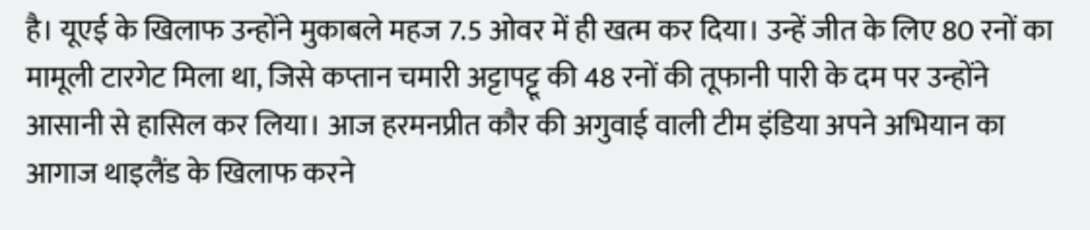है। यूएई के खिलाफ उन्होंने मुकाबले महज 7.5 ओवर में ही खत्म कर दिया। उन्हें जीत के लिए 80 रनों का मामूली टारगेट मिला था, जिसे कप्तान चमारी अट्टापट्टू की 48 रनों की तूफानी पारी के दम पर उन्होंने आसानी से हासिल कर लिया। आज हरमनप्रीत कौर की अगुवाई वाली टीम इंडिया अपने अभियान का आगाज थाइलैंड के खिलाफ करने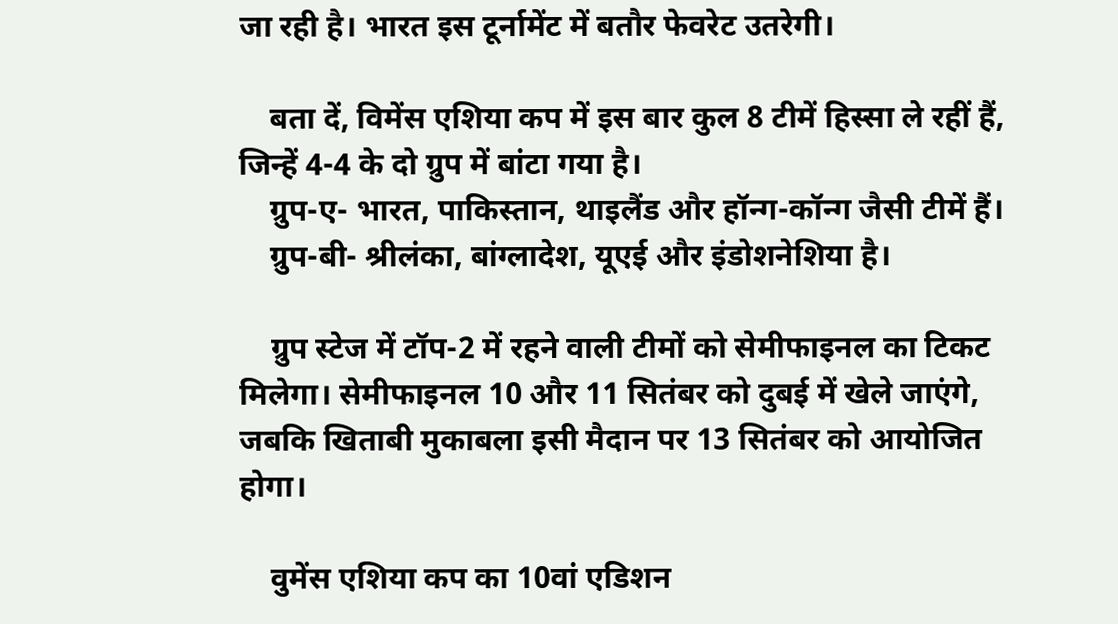जा रही है। भारत इस टूर्नामेंट में बतौर फेवरेट उतरेगी।

    बता दें, विमेंस एशिया कप में इस बार कुल 8 टीमें हिस्सा ले रहीं हैं, जिन्हें 4-4 के दो ग्रुप में बांटा गया है।
    ग्रुप-ए- भारत, पाकिस्तान, थाइलैंड और हॉन्ग-कॉन्ग जैसी टीमें हैं।
    ग्रुप-बी- श्रीलंका, बांग्लादेश, यूएई और इंडोशनेशिया है।

    ग्रुप स्टेज में टॉप-2 में रहने वाली टीमों को सेमीफाइनल का टिकट मिलेगा। सेमीफाइनल 10 और 11 सितंबर को दुबई में खेले जाएंगे, जबकि खिताबी मुकाबला इसी मैदान पर 13 सितंबर को आयोजित होगा।

    वुमेंस एशिया कप का 10वां एडिशन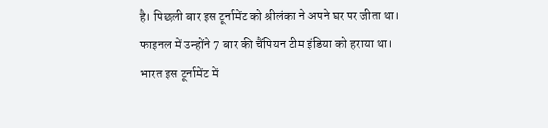है। पिछली बार इस टूर्नामेंट को श्रीलंका ने अपने घर पर जीता था। फाइनल में उन्होंने 7 बार की चैंपियन टीम इंडिया को हराया था। भारत इस टूर्नामेंट में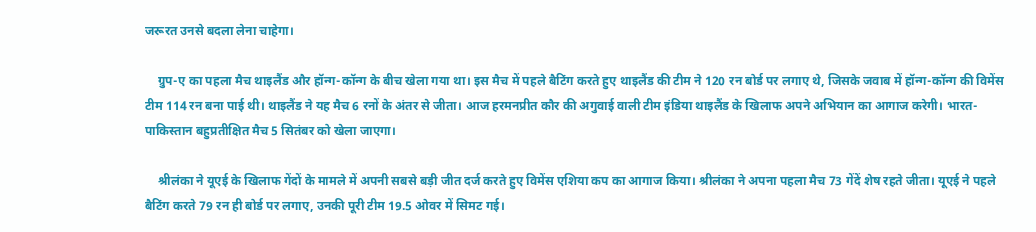जरूरत उनसे बदला लेना चाहेगा।

    ग्रुप-ए का पहला मैच थाइलैंड और हॉन्ग-कॉन्ग के बीच खेला गया था। इस मैच में पहले बैटिंग करते हुए थाइलैंड की टीम ने 120 रन बोर्ड पर लगाए थे, जिसके जवाब में हॉन्ग-कॉन्ग की विमेंस टीम 114 रन बना पाई थी। थाइलैंड ने यह मैच 6 रनों के अंतर से जीता। आज हरमनप्रीत कौर की अगुवाई वाली टीम इंडिया थाइलैंड के खिलाफ अपने अभियान का आगाज करेगी। भारत-पाकिस्तान बहुप्रतीक्षित मैच 5 सितंबर को खेला जाएगा।

    श्रीलंका ने यूएई के खिलाफ गेंदों के मामले में अपनी सबसे बड़ी जीत दर्ज करते हुए विमेंस एशिया कप का आगाज किया। श्रीलंका ने अपना पहला मैच 73 गेंदें शेष रहते जीता। यूएई ने पहले बैटिंग करते 79 रन ही बोर्ड पर लगाए, उनकी पूरी टीम 19.5 ओवर में सिमट गई।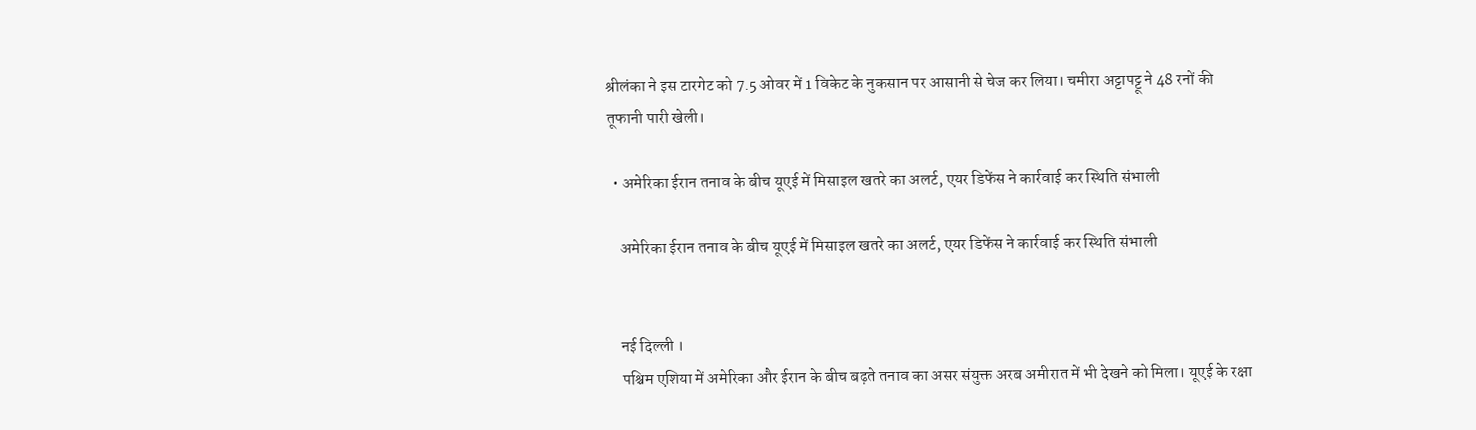श्रीलंका ने इस टारगेट को 7.5 ओवर में 1 विकेट के नुकसान पर आसानी से चेज कर लिया। चमीरा अट्टापट्टू ने 48 रनों की तूफानी पारी खेली।

  • अमेरिका ईरान तनाव के बीच यूएई में मिसाइल खतरे का अलर्ट, एयर डिफेंस ने कार्रवाई कर स्थिति संभाली

    अमेरिका ईरान तनाव के बीच यूएई में मिसाइल खतरे का अलर्ट, एयर डिफेंस ने कार्रवाई कर स्थिति संभाली


    नई दिल्ली ।
    पश्चिम एशिया में अमेरिका और ईरान के बीच बढ़ते तनाव का असर संयुक्त अरब अमीरात में भी देखने को मिला। यूएई के रक्षा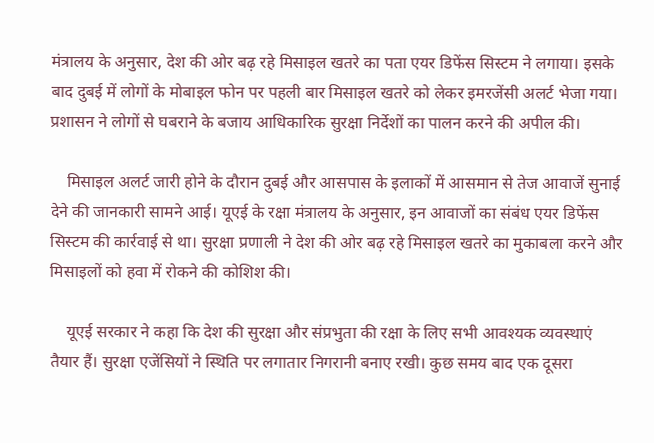मंत्रालय के अनुसार, देश की ओर बढ़ रहे मिसाइल खतरे का पता एयर डिफेंस सिस्टम ने लगाया। इसके बाद दुबई में लोगों के मोबाइल फोन पर पहली बार मिसाइल खतरे को लेकर इमरजेंसी अलर्ट भेजा गया। प्रशासन ने लोगों से घबराने के बजाय आधिकारिक सुरक्षा निर्देशों का पालन करने की अपील की।

    मिसाइल अलर्ट जारी होने के दौरान दुबई और आसपास के इलाकों में आसमान से तेज आवाजें सुनाई देने की जानकारी सामने आई। यूएई के रक्षा मंत्रालय के अनुसार, इन आवाजों का संबंध एयर डिफेंस सिस्टम की कार्रवाई से था। सुरक्षा प्रणाली ने देश की ओर बढ़ रहे मिसाइल खतरे का मुकाबला करने और मिसाइलों को हवा में रोकने की कोशिश की।

    यूएई सरकार ने कहा कि देश की सुरक्षा और संप्रभुता की रक्षा के लिए सभी आवश्यक व्यवस्थाएं तैयार हैं। सुरक्षा एजेंसियों ने स्थिति पर लगातार निगरानी बनाए रखी। कुछ समय बाद एक दूसरा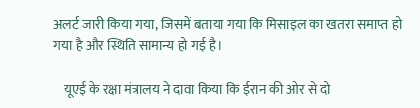अलर्ट जारी किया गया, जिसमें बताया गया कि मिसाइल का खतरा समाप्त हो गया है और स्थिति सामान्य हो गई है।

    यूएई के रक्षा मंत्रालय ने दावा किया कि ईरान की ओर से दो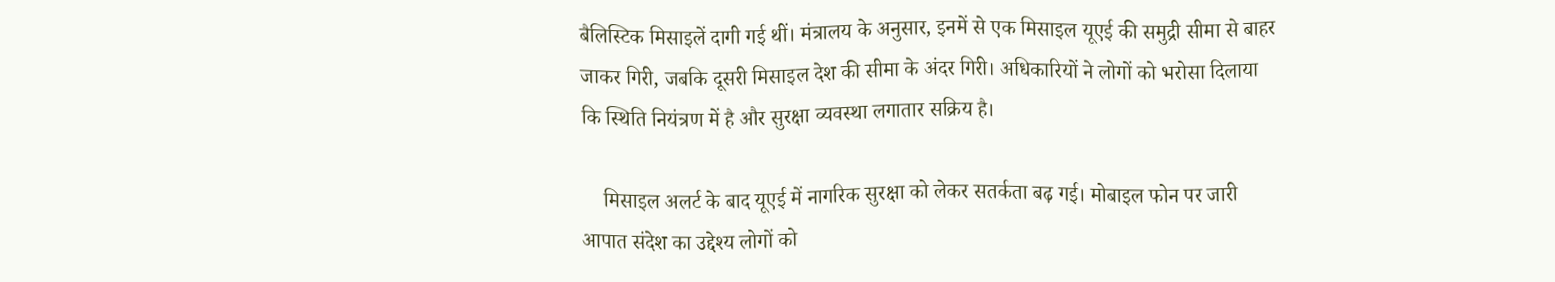बैलिस्टिक मिसाइलें दागी गई थीं। मंत्रालय के अनुसार, इनमें से एक मिसाइल यूएई की समुद्री सीमा से बाहर जाकर गिरी, जबकि दूसरी मिसाइल देश की सीमा के अंदर गिरी। अधिकारियों ने लोगों को भरोसा दिलाया कि स्थिति नियंत्रण में है और सुरक्षा व्यवस्था लगातार सक्रिय है।

    मिसाइल अलर्ट के बाद यूएई में नागरिक सुरक्षा को लेकर सतर्कता बढ़ गई। मोबाइल फोन पर जारी आपात संदेश का उद्देश्य लोगों को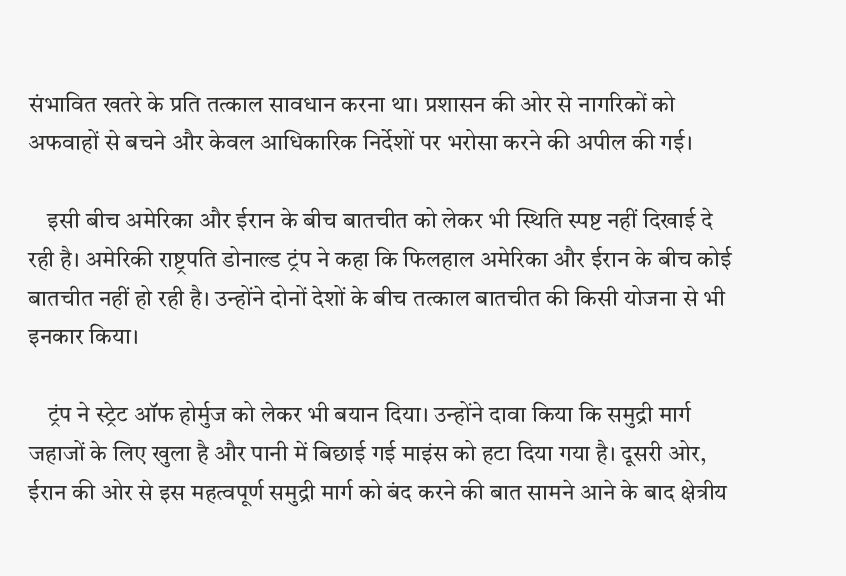संभावित खतरे के प्रति तत्काल सावधान करना था। प्रशासन की ओर से नागरिकों को अफवाहों से बचने और केवल आधिकारिक निर्देशों पर भरोसा करने की अपील की गई।

    इसी बीच अमेरिका और ईरान के बीच बातचीत को लेकर भी स्थिति स्पष्ट नहीं दिखाई दे रही है। अमेरिकी राष्ट्रपति डोनाल्ड ट्रंप ने कहा कि फिलहाल अमेरिका और ईरान के बीच कोई बातचीत नहीं हो रही है। उन्होंने दोनों देशों के बीच तत्काल बातचीत की किसी योजना से भी इनकार किया।

    ट्रंप ने स्ट्रेट ऑफ होर्मुज को लेकर भी बयान दिया। उन्होंने दावा किया कि समुद्री मार्ग जहाजों के लिए खुला है और पानी में बिछाई गई माइंस को हटा दिया गया है। दूसरी ओर, ईरान की ओर से इस महत्वपूर्ण समुद्री मार्ग को बंद करने की बात सामने आने के बाद क्षेत्रीय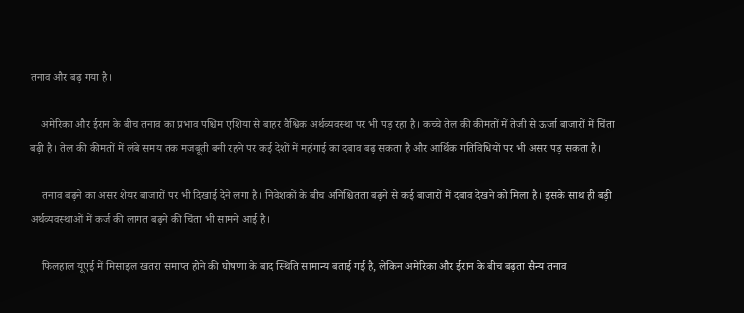तनाव और बढ़ गया है।

    अमेरिका और ईरान के बीच तनाव का प्रभाव पश्चिम एशिया से बाहर वैश्विक अर्थव्यवस्था पर भी पड़ रहा है। कच्चे तेल की कीमतों में तेजी से ऊर्जा बाजारों में चिंता बढ़ी है। तेल की कीमतों में लंबे समय तक मजबूती बनी रहने पर कई देशों में महंगाई का दबाव बढ़ सकता है और आर्थिक गतिविधियों पर भी असर पड़ सकता है।

    तनाव बढ़ने का असर शेयर बाजारों पर भी दिखाई देने लगा है। निवेशकों के बीच अनिश्चितता बढ़ने से कई बाजारों में दबाव देखने को मिला है। इसके साथ ही बड़ी अर्थव्यवस्थाओं में कर्ज की लागत बढ़ने की चिंता भी सामने आई है।

    फिलहाल यूएई में मिसाइल खतरा समाप्त होने की घोषणा के बाद स्थिति सामान्य बताई गई है, लेकिन अमेरिका और ईरान के बीच बढ़ता सैन्य तनाव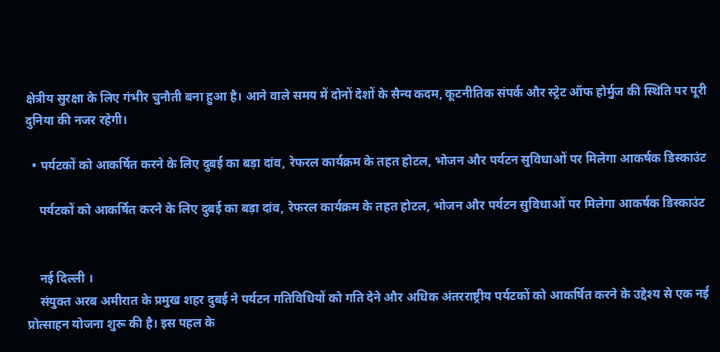क्षेत्रीय सुरक्षा के लिए गंभीर चुनौती बना हुआ है। आने वाले समय में दोनों देशों के सैन्य कदम, कूटनीतिक संपर्क और स्ट्रेट ऑफ होर्मुज की स्थिति पर पूरी दुनिया की नजर रहेगी।

  • पर्यटकों को आकर्षित करने के लिए दुबई का बड़ा दांव, रेफरल कार्यक्रम के तहत होटल, भोजन और पर्यटन सुविधाओं पर मिलेगा आकर्षक डिस्काउंट

    पर्यटकों को आकर्षित करने के लिए दुबई का बड़ा दांव, रेफरल कार्यक्रम के तहत होटल, भोजन और पर्यटन सुविधाओं पर मिलेगा आकर्षक डिस्काउंट


    नई दिल्ली ।
    संयुक्त अरब अमीरात के प्रमुख शहर दुबई ने पर्यटन गतिविधियों को गति देने और अधिक अंतरराष्ट्रीय पर्यटकों को आकर्षित करने के उद्देश्य से एक नई प्रोत्साहन योजना शुरू की है। इस पहल के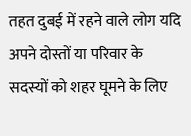तहत दुबई में रहने वाले लोग यदि अपने दोस्तों या परिवार के सदस्यों को शहर घूमने के लिए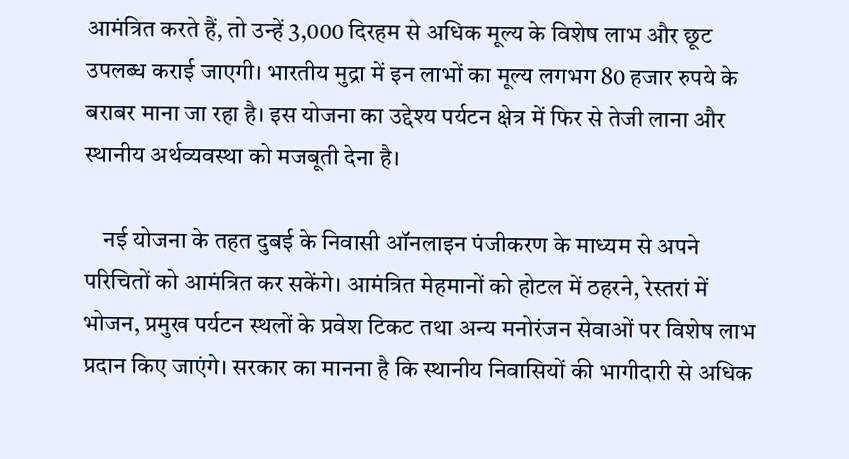आमंत्रित करते हैं, तो उन्हें 3,000 दिरहम से अधिक मूल्य के विशेष लाभ और छूट उपलब्ध कराई जाएगी। भारतीय मुद्रा में इन लाभों का मूल्य लगभग 80 हजार रुपये के बराबर माना जा रहा है। इस योजना का उद्देश्य पर्यटन क्षेत्र में फिर से तेजी लाना और स्थानीय अर्थव्यवस्था को मजबूती देना है।

    नई योजना के तहत दुबई के निवासी ऑनलाइन पंजीकरण के माध्यम से अपने परिचितों को आमंत्रित कर सकेंगे। आमंत्रित मेहमानों को होटल में ठहरने, रेस्तरां में भोजन, प्रमुख पर्यटन स्थलों के प्रवेश टिकट तथा अन्य मनोरंजन सेवाओं पर विशेष लाभ प्रदान किए जाएंगे। सरकार का मानना है कि स्थानीय निवासियों की भागीदारी से अधिक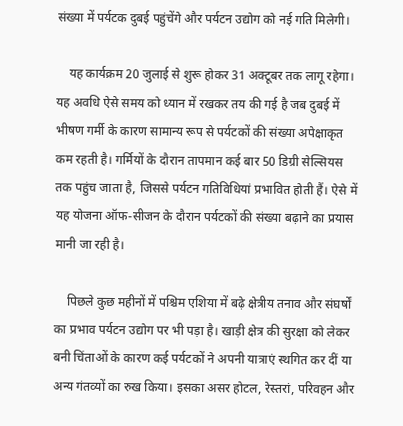संख्या में पर्यटक दुबई पहुंचेंगे और पर्यटन उद्योग को नई गति मिलेगी।

    यह कार्यक्रम 20 जुलाई से शुरू होकर 31 अक्टूबर तक लागू रहेगा। यह अवधि ऐसे समय को ध्यान में रखकर तय की गई है जब दुबई में भीषण गर्मी के कारण सामान्य रूप से पर्यटकों की संख्या अपेक्षाकृत कम रहती है। गर्मियों के दौरान तापमान कई बार 50 डिग्री सेल्सियस तक पहुंच जाता है, जिससे पर्यटन गतिविधियां प्रभावित होती हैं। ऐसे में यह योजना ऑफ-सीजन के दौरान पर्यटकों की संख्या बढ़ाने का प्रयास मानी जा रही है।

    पिछले कुछ महीनों में पश्चिम एशिया में बढ़े क्षेत्रीय तनाव और संघर्षों का प्रभाव पर्यटन उद्योग पर भी पड़ा है। खाड़ी क्षेत्र की सुरक्षा को लेकर बनी चिंताओं के कारण कई पर्यटकों ने अपनी यात्राएं स्थगित कर दीं या अन्य गंतव्यों का रुख किया। इसका असर होटल, रेस्तरां, परिवहन और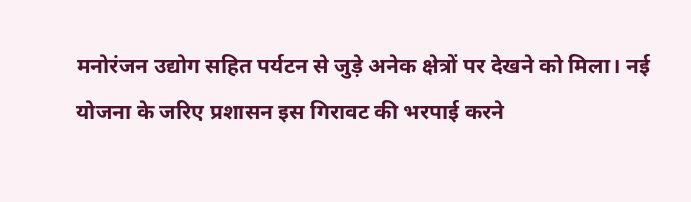मनोरंजन उद्योग सहित पर्यटन से जुड़े अनेक क्षेत्रों पर देखने को मिला। नई योजना के जरिए प्रशासन इस गिरावट की भरपाई करने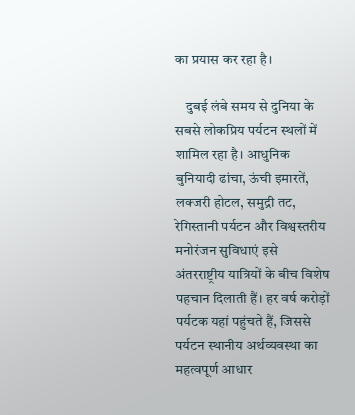का प्रयास कर रहा है।

    दुबई लंबे समय से दुनिया के सबसे लोकप्रिय पर्यटन स्थलों में शामिल रहा है। आधुनिक बुनियादी ढांचा, ऊंची इमारतें, लक्जरी होटल, समुद्री तट, रेगिस्तानी पर्यटन और विश्वस्तरीय मनोरंजन सुविधाएं इसे अंतरराष्ट्रीय यात्रियों के बीच विशेष पहचान दिलाती हैं। हर वर्ष करोड़ों पर्यटक यहां पहुंचते हैं, जिससे पर्यटन स्थानीय अर्थव्यवस्था का महत्वपूर्ण आधार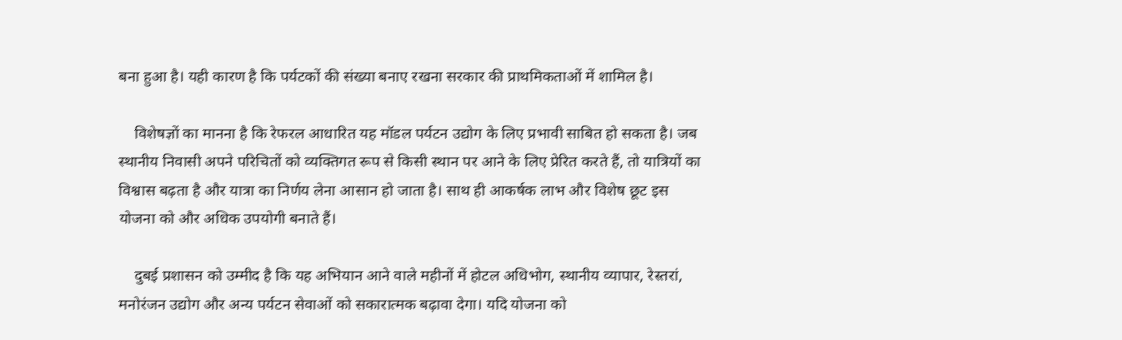बना हुआ है। यही कारण है कि पर्यटकों की संख्या बनाए रखना सरकार की प्राथमिकताओं में शामिल है।

    विशेषज्ञों का मानना है कि रेफरल आधारित यह मॉडल पर्यटन उद्योग के लिए प्रभावी साबित हो सकता है। जब स्थानीय निवासी अपने परिचितों को व्यक्तिगत रूप से किसी स्थान पर आने के लिए प्रेरित करते हैं, तो यात्रियों का विश्वास बढ़ता है और यात्रा का निर्णय लेना आसान हो जाता है। साथ ही आकर्षक लाभ और विशेष छूट इस योजना को और अधिक उपयोगी बनाते हैं।

    दुबई प्रशासन को उम्मीद है कि यह अभियान आने वाले महीनों में होटल अधिभोग, स्थानीय व्यापार, रेस्तरां, मनोरंजन उद्योग और अन्य पर्यटन सेवाओं को सकारात्मक बढ़ावा देगा। यदि योजना को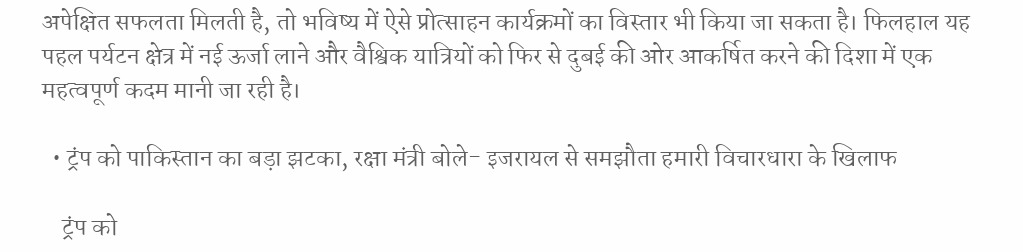अपेक्षित सफलता मिलती है, तो भविष्य में ऐसे प्रोत्साहन कार्यक्रमों का विस्तार भी किया जा सकता है। फिलहाल यह पहल पर्यटन क्षेत्र में नई ऊर्जा लाने और वैश्विक यात्रियों को फिर से दुबई की ओर आकर्षित करने की दिशा में एक महत्वपूर्ण कदम मानी जा रही है।

  • ट्रंप को पाकिस्तान का बड़ा झटका, रक्षा मंत्री बोले- इजरायल से समझौता हमारी विचारधारा के खिलाफ

    ट्रंप को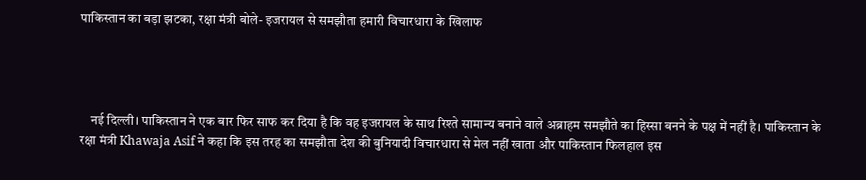पाकिस्तान का बड़ा झटका, रक्षा मंत्री बोले- इजरायल से समझौता हमारी विचारधारा के खिलाफ




    नई दिल्ली। पाकिस्तान ने एक बार फिर साफ कर दिया है कि वह इजरायल के साथ रिश्ते सामान्य बनाने वाले अब्राहम समझौते का हिस्सा बनने के पक्ष में नहीं है। पाकिस्तान के रक्षा मंत्री Khawaja Asif ने कहा कि इस तरह का समझौता देश की बुनियादी विचारधारा से मेल नहीं खाता और पाकिस्तान फिलहाल इस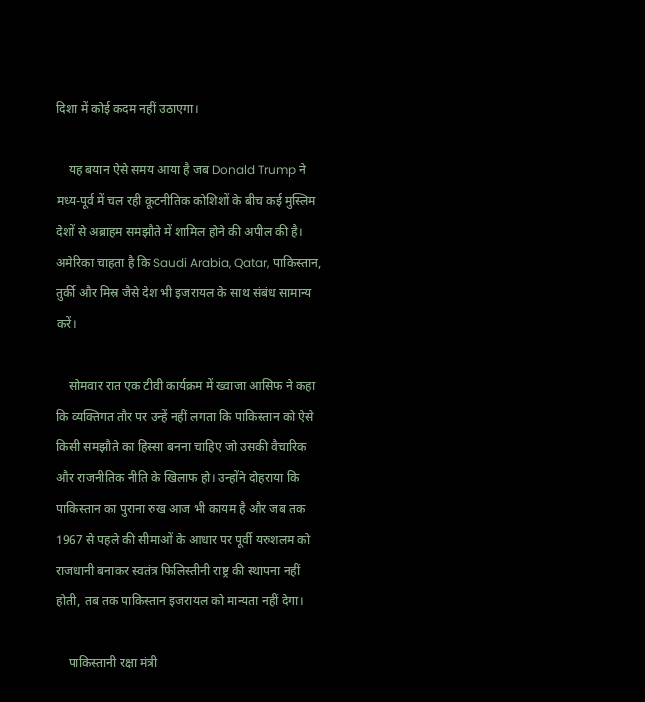दिशा में कोई कदम नहीं उठाएगा।

    यह बयान ऐसे समय आया है जब Donald Trump ने मध्य-पूर्व में चल रही कूटनीतिक कोशिशों के बीच कई मुस्लिम देशों से अब्राहम समझौते में शामिल होने की अपील की है। अमेरिका चाहता है कि Saudi Arabia, Qatar, पाकिस्तान, तुर्की और मिस्र जैसे देश भी इजरायल के साथ संबंध सामान्य करें।

    सोमवार रात एक टीवी कार्यक्रम में ख्वाजा आसिफ ने कहा कि व्यक्तिगत तौर पर उन्हें नहीं लगता कि पाकिस्तान को ऐसे किसी समझौते का हिस्सा बनना चाहिए जो उसकी वैचारिक और राजनीतिक नीति के खिलाफ हो। उन्होंने दोहराया कि पाकिस्तान का पुराना रुख आज भी कायम है और जब तक 1967 से पहले की सीमाओं के आधार पर पूर्वी यरुशलम को राजधानी बनाकर स्वतंत्र फिलिस्तीनी राष्ट्र की स्थापना नहीं होती, तब तक पाकिस्तान इजरायल को मान्यता नहीं देगा।

    पाकिस्तानी रक्षा मंत्री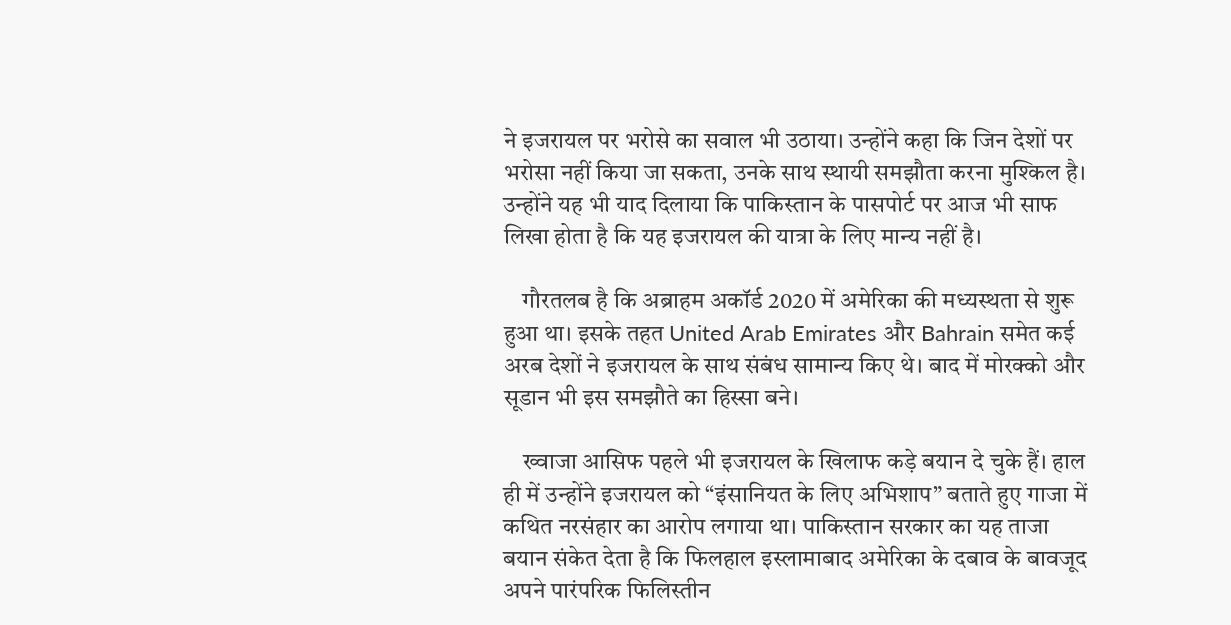ने इजरायल पर भरोसे का सवाल भी उठाया। उन्होंने कहा कि जिन देशों पर भरोसा नहीं किया जा सकता, उनके साथ स्थायी समझौता करना मुश्किल है। उन्होंने यह भी याद दिलाया कि पाकिस्तान के पासपोर्ट पर आज भी साफ लिखा होता है कि यह इजरायल की यात्रा के लिए मान्य नहीं है।

    गौरतलब है कि अब्राहम अकॉर्ड 2020 में अमेरिका की मध्यस्थता से शुरू हुआ था। इसके तहत United Arab Emirates और Bahrain समेत कई अरब देशों ने इजरायल के साथ संबंध सामान्य किए थे। बाद में मोरक्को और सूडान भी इस समझौते का हिस्सा बने।

    ख्वाजा आसिफ पहले भी इजरायल के खिलाफ कड़े बयान दे चुके हैं। हाल ही में उन्होंने इजरायल को “इंसानियत के लिए अभिशाप” बताते हुए गाजा में कथित नरसंहार का आरोप लगाया था। पाकिस्तान सरकार का यह ताजा बयान संकेत देता है कि फिलहाल इस्लामाबाद अमेरिका के दबाव के बावजूद अपने पारंपरिक फिलिस्तीन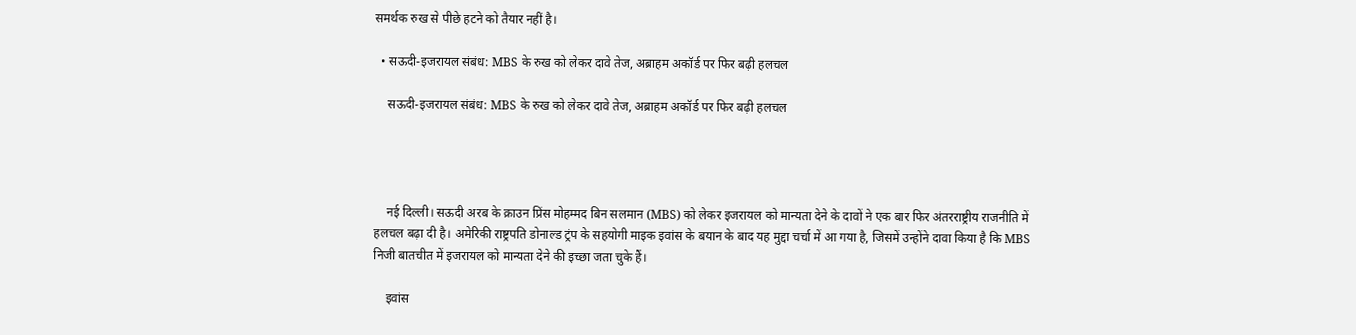समर्थक रुख से पीछे हटने को तैयार नहीं है।

  • सऊदी-इजरायल संबंध: MBS के रुख को लेकर दावे तेज, अब्राहम अकॉर्ड पर फिर बढ़ी हलचल

    सऊदी-इजरायल संबंध: MBS के रुख को लेकर दावे तेज, अब्राहम अकॉर्ड पर फिर बढ़ी हलचल




    नई दिल्ली। सऊदी अरब के क्राउन प्रिंस मोहम्मद बिन सलमान (MBS) को लेकर इजरायल को मान्यता देने के दावों ने एक बार फिर अंतरराष्ट्रीय राजनीति में हलचल बढ़ा दी है। अमेरिकी राष्ट्रपति डोनाल्ड ट्रंप के सहयोगी माइक इवांस के बयान के बाद यह मुद्दा चर्चा में आ गया है, जिसमें उन्होंने दावा किया है कि MBS निजी बातचीत में इजरायल को मान्यता देने की इच्छा जता चुके हैं।

    इवांस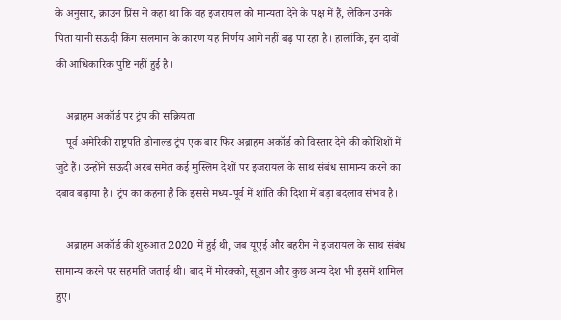के अनुसार, क्राउन प्रिंस ने कहा था कि वह इजरायल को मान्यता देने के पक्ष में हैं, लेकिन उनके पिता यानी सऊदी किंग सलमान के कारण यह निर्णय आगे नहीं बढ़ पा रहा है। हालांकि, इन दावों की आधिकारिक पुष्टि नहीं हुई है।

    अब्राहम अकॉर्ड पर ट्रंप की सक्रियता
    पूर्व अमेरिकी राष्ट्रपति डोनाल्ड ट्रंप एक बार फिर अब्राहम अकॉर्ड को विस्तार देने की कोशिशों में जुटे हैं। उन्होंने सऊदी अरब समेत कई मुस्लिम देशों पर इजरायल के साथ संबंध सामान्य करने का दबाव बढ़ाया है। ट्रंप का कहना है कि इससे मध्य-पूर्व में शांति की दिशा में बड़ा बदलाव संभव है।

    अब्राहम अकॉर्ड की शुरुआत 2020 में हुई थी, जब यूएई और बहरीन ने इजरायल के साथ संबंध सामान्य करने पर सहमति जताई थी। बाद में मोरक्को, सूडान और कुछ अन्य देश भी इसमें शामिल हुए।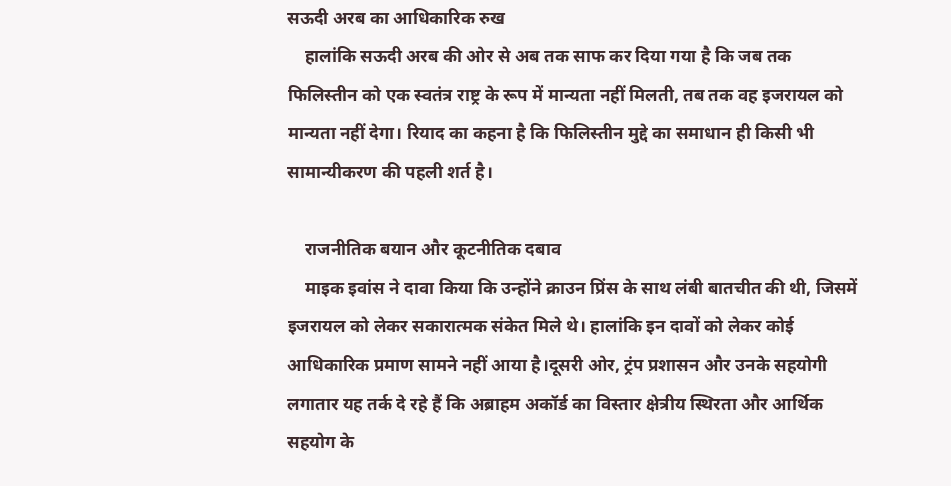सऊदी अरब का आधिकारिक रुख
    हालांकि सऊदी अरब की ओर से अब तक साफ कर दिया गया है कि जब तक फिलिस्तीन को एक स्वतंत्र राष्ट्र के रूप में मान्यता नहीं मिलती, तब तक वह इजरायल को मान्यता नहीं देगा। रियाद का कहना है कि फिलिस्तीन मुद्दे का समाधान ही किसी भी सामान्यीकरण की पहली शर्त है।

    राजनीतिक बयान और कूटनीतिक दबाव
    माइक इवांस ने दावा किया कि उन्होंने क्राउन प्रिंस के साथ लंबी बातचीत की थी, जिसमें इजरायल को लेकर सकारात्मक संकेत मिले थे। हालांकि इन दावों को लेकर कोई आधिकारिक प्रमाण सामने नहीं आया है।दूसरी ओर, ट्रंप प्रशासन और उनके सहयोगी लगातार यह तर्क दे रहे हैं कि अब्राहम अकॉर्ड का विस्तार क्षेत्रीय स्थिरता और आर्थिक सहयोग के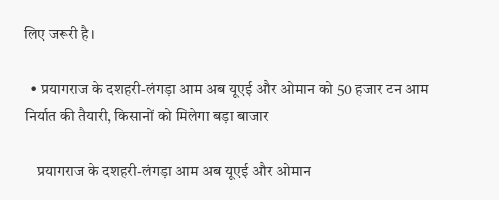लिए जरूरी है।

  • प्रयागराज के दशहरी-लंगड़ा आम अब यूएई और ओमान को 50 हजार टन आम निर्यात की तैयारी, किसानों को मिलेगा बड़ा बाजार

    प्रयागराज के दशहरी-लंगड़ा आम अब यूएई और ओमान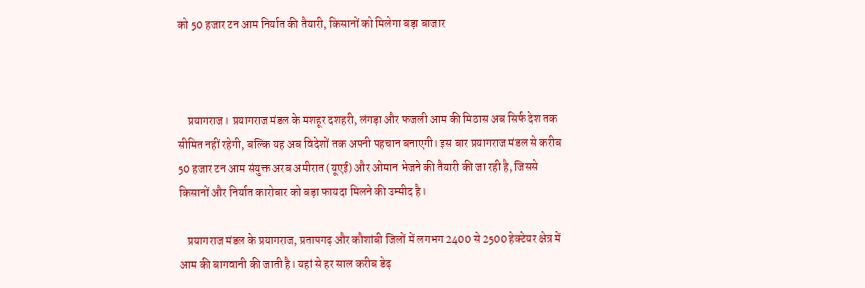को 50 हजार टन आम निर्यात की तैयारी, किसानों को मिलेगा बड़ा बाजार



    प्रयागराज। प्रयागराज मंडल के मशहूर दशहरी, लंगड़ा और फजली आम की मिठास अब सिर्फ देश तक सीमित नहीं रहेगी, बल्कि यह अब विदेशों तक अपनी पहचान बनाएगी। इस बार प्रयागराज मंडल से करीब 50 हजार टन आम संयुक्त अरब अमीरात (यूएई) और ओमान भेजने की तैयारी की जा रही है, जिससे किसानों और निर्यात कारोबार को बड़ा फायदा मिलने की उम्मीद है।

    प्रयागराज मंडल के प्रयागराज, प्रतापगढ़ और कौशांबी जिलों में लगभग 2400 से 2500 हेक्टेयर क्षेत्र में आम की बागवानी की जाती है। यहां से हर साल करीब डेढ़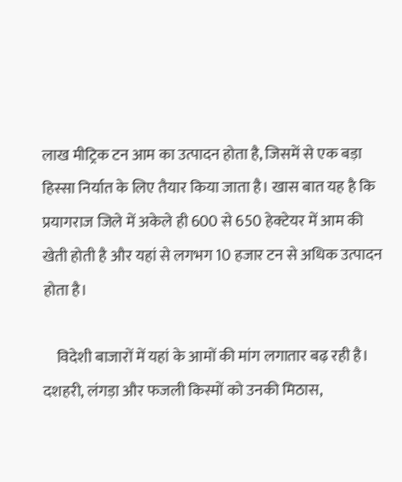लाख मीट्रिक टन आम का उत्पादन होता है, जिसमें से एक बड़ा हिस्सा निर्यात के लिए तैयार किया जाता है। खास बात यह है कि प्रयागराज जिले में अकेले ही 600 से 650 हेक्टेयर में आम की खेती होती है और यहां से लगभग 10 हजार टन से अधिक उत्पादन होता है।

    विदेशी बाजारों में यहां के आमों की मांग लगातार बढ़ रही है। दशहरी, लंगड़ा और फजली किस्मों को उनकी मिठास,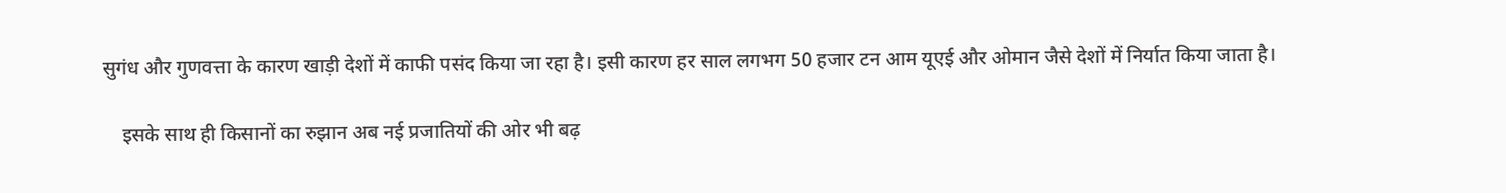सुगंध और गुणवत्ता के कारण खाड़ी देशों में काफी पसंद किया जा रहा है। इसी कारण हर साल लगभग 50 हजार टन आम यूएई और ओमान जैसे देशों में निर्यात किया जाता है।

    इसके साथ ही किसानों का रुझान अब नई प्रजातियों की ओर भी बढ़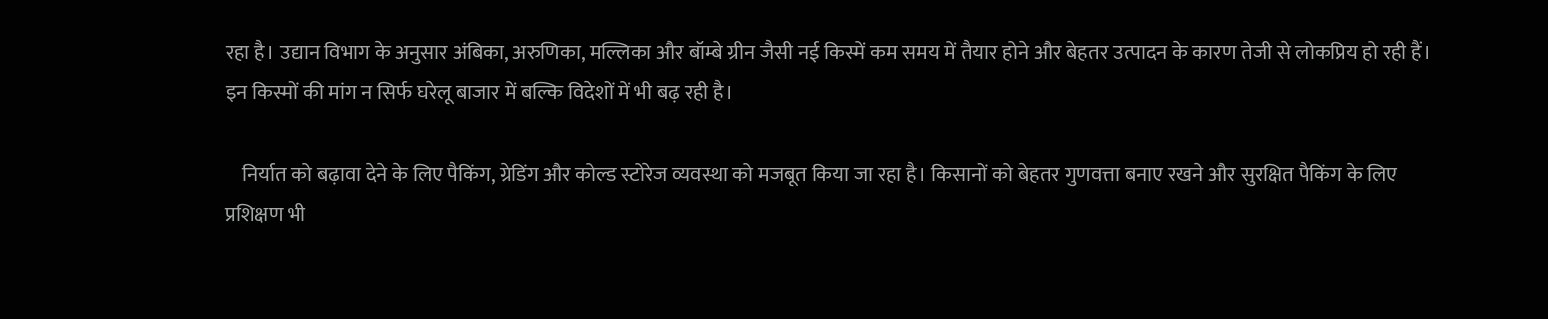रहा है। उद्यान विभाग के अनुसार अंबिका, अरुणिका, मल्लिका और बॉम्बे ग्रीन जैसी नई किस्में कम समय में तैयार होने और बेहतर उत्पादन के कारण तेजी से लोकप्रिय हो रही हैं। इन किस्मों की मांग न सिर्फ घरेलू बाजार में बल्कि विदेशों में भी बढ़ रही है।

    निर्यात को बढ़ावा देने के लिए पैकिंग, ग्रेडिंग और कोल्ड स्टोरेज व्यवस्था को मजबूत किया जा रहा है। किसानों को बेहतर गुणवत्ता बनाए रखने और सुरक्षित पैकिंग के लिए प्रशिक्षण भी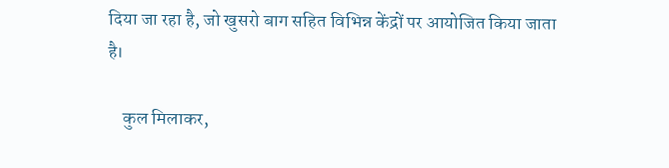दिया जा रहा है, जो खुसरो बाग सहित विभिन्न केंद्रों पर आयोजित किया जाता है।

    कुल मिलाकर,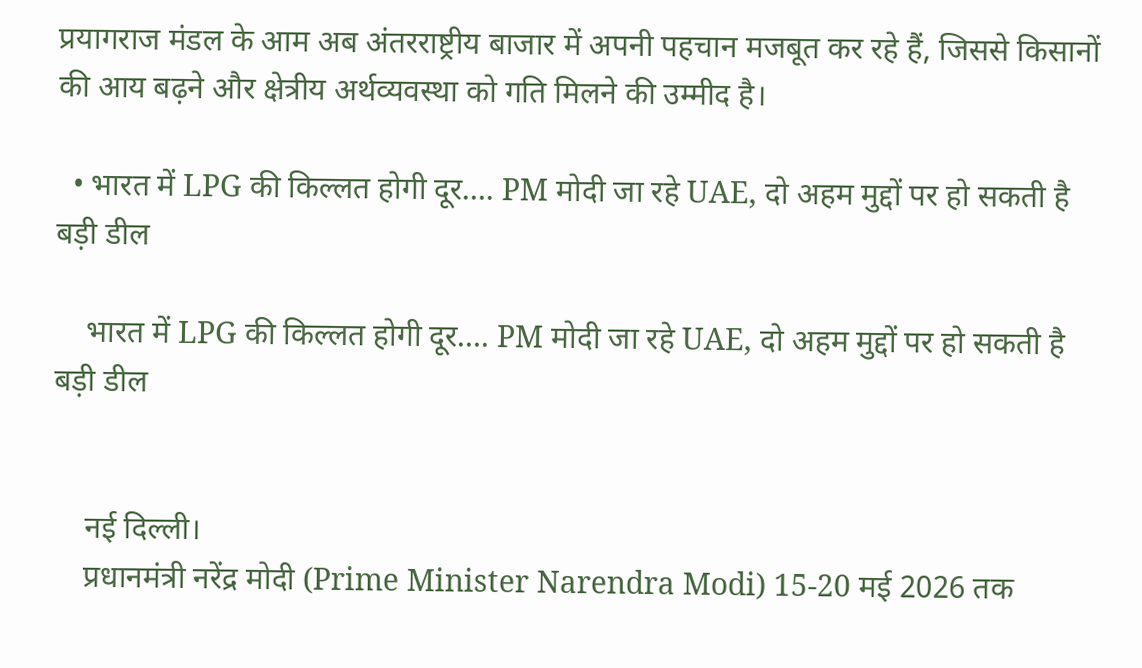प्रयागराज मंडल के आम अब अंतरराष्ट्रीय बाजार में अपनी पहचान मजबूत कर रहे हैं, जिससे किसानों की आय बढ़ने और क्षेत्रीय अर्थव्यवस्था को गति मिलने की उम्मीद है।

  • भारत में LPG की किल्लत होगी दूर…. PM मोदी जा रहे UAE, दो अहम मुद्दों पर हो सकती है बड़ी डील

    भारत में LPG की किल्लत होगी दूर…. PM मोदी जा रहे UAE, दो अहम मुद्दों पर हो सकती है बड़ी डील


    नई दिल्ली।
    प्रधानमंत्री नरेंद्र मोदी (Prime Minister Narendra Modi) 15-20 मई 2026 तक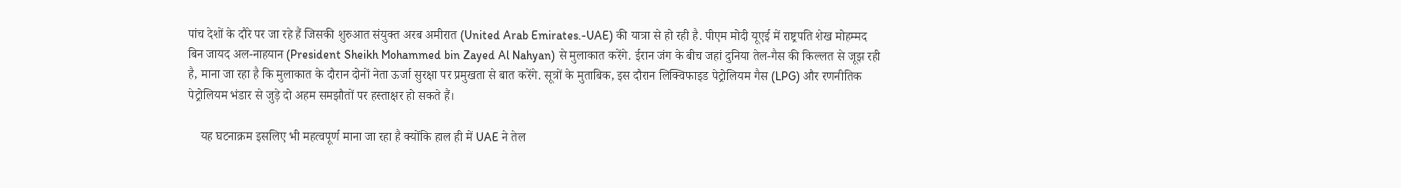पांच देशों के दौरे पर जा रहे हैं जिसकी शुरुआत संयुक्त अरब अमीरात (United Arab Emirates.-UAE) की यात्रा से हो रही है. पीएम मोदी यूएई में राष्ट्रपति शेख मोहम्मद बिन जायद अल-नाहयान (President Sheikh Mohammed bin Zayed Al Nahyan) से मुलाकात करेंगे. ईरान जंग के बीच जहां दुनिया तेल-गैस की किल्लत से जूझ रही है, माना जा रहा है कि मुलाकात के दौरान दोनों नेता ऊर्जा सुरक्षा पर प्रमुखता से बात करेंगे. सूत्रों के मुताबिक, इस दौरान लिक्विफाइड पेट्रोलियम गैस (LPG) और रणनीतिक पेट्रोलियम भंडार से जुड़े दो अहम समझौतों पर हस्ताक्षर हो सकते हैं।

    यह घटनाक्रम इसलिए भी महत्वपूर्ण माना जा रहा है क्योंकि हाल ही में UAE ने तेल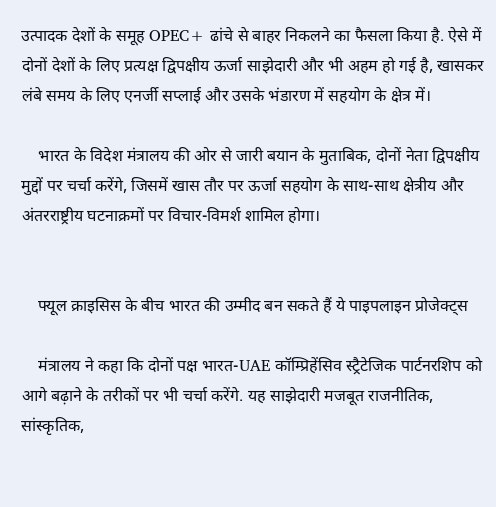उत्पादक देशों के समूह OPEC+ ढांचे से बाहर निकलने का फैसला किया है. ऐसे में दोनों देशों के लिए प्रत्यक्ष द्विपक्षीय ऊर्जा साझेदारी और भी अहम हो गई है, खासकर लंबे समय के लिए एनर्जी सप्लाई और उसके भंडारण में सहयोग के क्षेत्र में।

    भारत के विदेश मंत्रालय की ओर से जारी बयान के मुताबिक, दोनों नेता द्विपक्षीय मुद्दों पर चर्चा करेंगे, जिसमें खास तौर पर ऊर्जा सहयोग के साथ-साथ क्षेत्रीय और अंतरराष्ट्रीय घटनाक्रमों पर विचार-विमर्श शामिल होगा।


    फ्यूल क्राइसिस के बीच भारत की उम्मीद बन सकते हैं ये पाइपलाइन प्रोजेक्ट्स

    मंत्रालय ने कहा कि दोनों पक्ष भारत-UAE कॉम्प्रिहेंसिव स्ट्रैटेजिक पार्टनरशिप को आगे बढ़ाने के तरीकों पर भी चर्चा करेंगे. यह साझेदारी मजबूत राजनीतिक, सांस्कृतिक,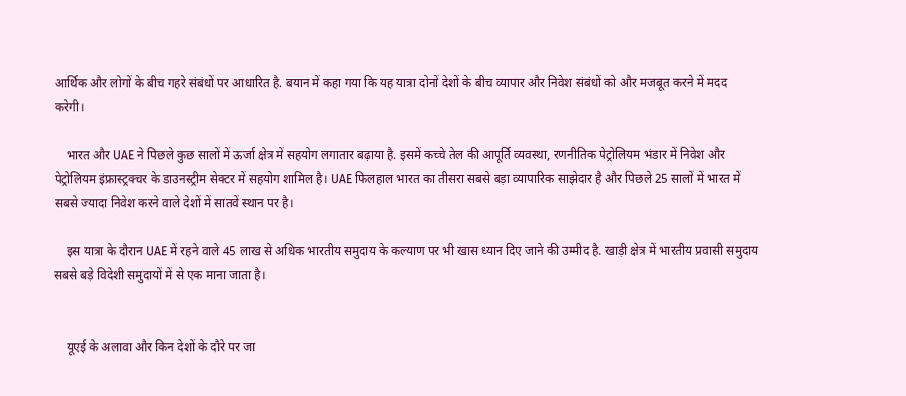आर्थिक और लोगों के बीच गहरे संबंधों पर आधारित है. बयान में कहा गया कि यह यात्रा दोनों देशों के बीच व्यापार और निवेश संबंधों को और मजबूत करने में मदद करेगी।

    भारत और UAE ने पिछले कुछ सालों में ऊर्जा क्षेत्र में सहयोग लगातार बढ़ाया है. इसमें कच्चे तेल की आपूर्ति व्यवस्था, रणनीतिक पेट्रोलियम भंडार में निवेश और पेट्रोलियम इंफ्रास्ट्रक्चर के डाउनस्ट्रीम सेक्टर में सहयोग शामिल है। UAE फिलहाल भारत का तीसरा सबसे बड़ा व्यापारिक साझेदार है और पिछले 25 सालों में भारत में सबसे ज्यादा निवेश करने वाले देशों में सातवें स्थान पर है।

    इस यात्रा के दौरान UAE में रहने वाले 45 लाख से अधिक भारतीय समुदाय के कल्याण पर भी खास ध्यान दिए जाने की उम्मीद है. खाड़ी क्षेत्र में भारतीय प्रवासी समुदाय सबसे बड़े विदेशी समुदायों में से एक माना जाता है।


    यूएई के अलावा और किन देशों के दौरे पर जा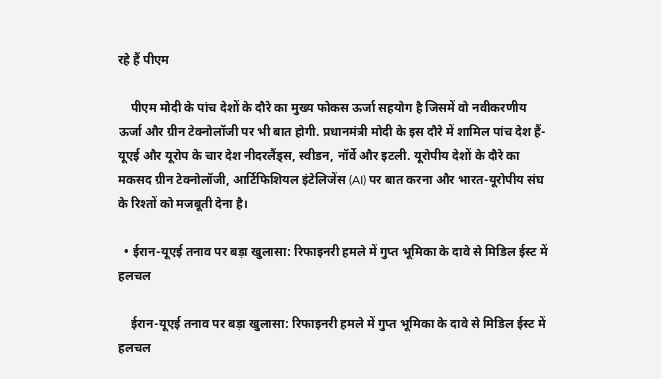रहे हैं पीएम

    पीएम मोदी के पांच देशों के दौरे का मुख्य फोकस ऊर्जा सहयोग है जिसमें वो नवीकरणीय ऊर्जा और ग्रीन टेक्नोलॉजी पर भी बात होगी. प्रधानमंत्री मोदी के इस दौरे में शामिल पांच देश हैं- यूएई और यूरोप के चार देश नीदरलैंड्स, स्वीडन, नॉर्वे और इटली. यूरोपीय देशों के दौरे का मकसद ग्रीन टेक्नोलॉजी, आर्टिफिशियल इंटेलिजेंस (AI) पर बात करना और भारत-यूरोपीय संघ के रिश्तों को मजबूती देना है।

  • ईरान-यूएई तनाव पर बड़ा खुलासा: रिफाइनरी हमले में गुप्त भूमिका के दावे से मिडिल ईस्ट में हलचल

    ईरान-यूएई तनाव पर बड़ा खुलासा: रिफाइनरी हमले में गुप्त भूमिका के दावे से मिडिल ईस्ट में हलचल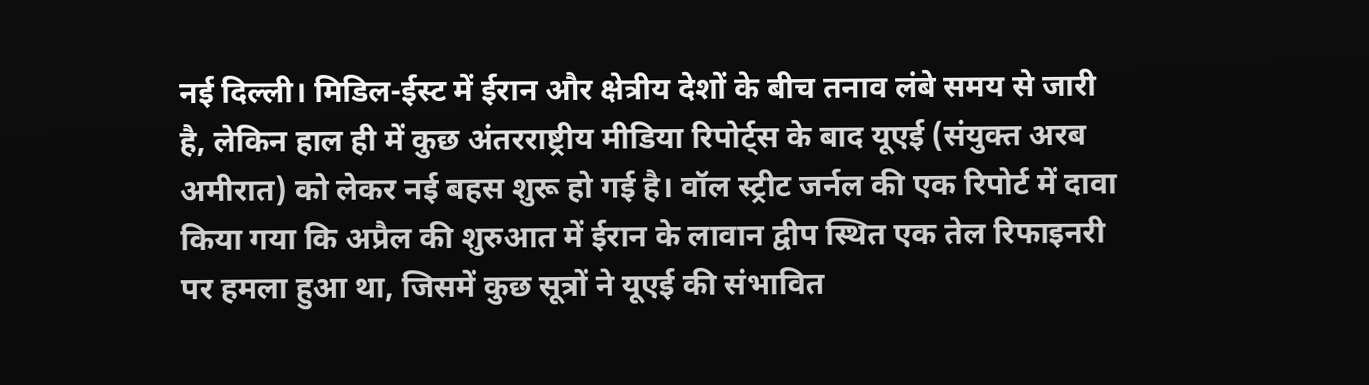नई दिल्ली। मिडिल-ईस्ट में ईरान और क्षेत्रीय देशों के बीच तनाव लंबे समय से जारी है, लेकिन हाल ही में कुछ अंतरराष्ट्रीय मीडिया रिपोर्ट्स के बाद यूएई (संयुक्त अरब अमीरात) को लेकर नई बहस शुरू हो गई है। वॉल स्ट्रीट जर्नल की एक रिपोर्ट में दावा किया गया कि अप्रैल की शुरुआत में ईरान के लावान द्वीप स्थित एक तेल रिफाइनरी पर हमला हुआ था, जिसमें कुछ सूत्रों ने यूएई की संभावित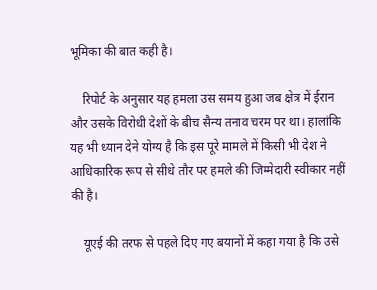भूमिका की बात कही है।

    रिपोर्ट के अनुसार यह हमला उस समय हुआ जब क्षेत्र में ईरान और उसके विरोधी देशों के बीच सैन्य तनाव चरम पर था। हालांकि यह भी ध्यान देने योग्य है कि इस पूरे मामले में किसी भी देश ने आधिकारिक रूप से सीधे तौर पर हमले की जिम्मेदारी स्वीकार नहीं की है।

    यूएई की तरफ से पहले दिए गए बयानों में कहा गया है कि उसे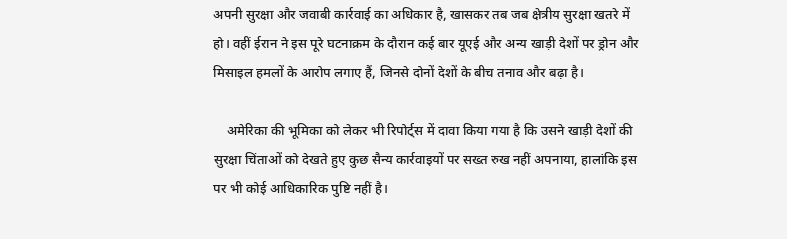अपनी सुरक्षा और जवाबी कार्रवाई का अधिकार है, खासकर तब जब क्षेत्रीय सुरक्षा खतरे में हो। वहीं ईरान ने इस पूरे घटनाक्रम के दौरान कई बार यूएई और अन्य खाड़ी देशों पर ड्रोन और मिसाइल हमलों के आरोप लगाए हैं, जिनसे दोनों देशों के बीच तनाव और बढ़ा है।

    अमेरिका की भूमिका को लेकर भी रिपोर्ट्स में दावा किया गया है कि उसने खाड़ी देशों की सुरक्षा चिंताओं को देखते हुए कुछ सैन्य कार्रवाइयों पर सख्त रुख नहीं अपनाया, हालांकि इस पर भी कोई आधिकारिक पुष्टि नहीं है।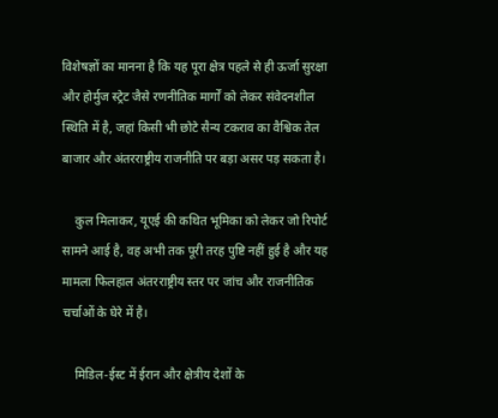विशेषज्ञों का मानना है कि यह पूरा क्षेत्र पहले से ही ऊर्जा सुरक्षा और होर्मुज स्ट्रेट जैसे रणनीतिक मार्गों को लेकर संवेदनशील स्थिति में है, जहां किसी भी छोटे सैन्य टकराव का वैश्विक तेल बाजार और अंतरराष्ट्रीय राजनीति पर बड़ा असर पड़ सकता है।

    कुल मिलाकर, यूएई की कथित भूमिका को लेकर जो रिपोर्ट सामने आई है, वह अभी तक पूरी तरह पुष्टि नहीं हुई है और यह मामला फिलहाल अंतरराष्ट्रीय स्तर पर जांच और राजनीतिक चर्चाओं के घेरे में है।

    मिडिल-ईस्ट में ईरान और क्षेत्रीय देशों के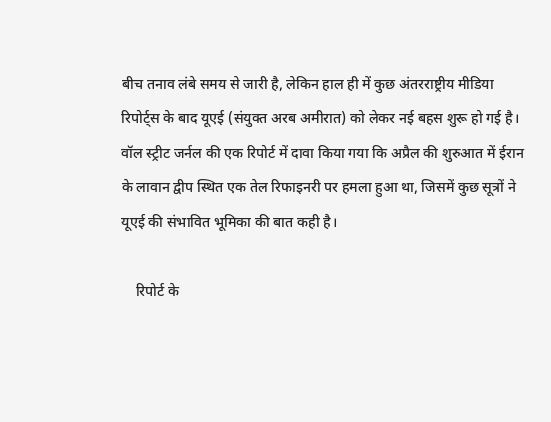बीच तनाव लंबे समय से जारी है, लेकिन हाल ही में कुछ अंतरराष्ट्रीय मीडिया रिपोर्ट्स के बाद यूएई (संयुक्त अरब अमीरात) को लेकर नई बहस शुरू हो गई है। वॉल स्ट्रीट जर्नल की एक रिपोर्ट में दावा किया गया कि अप्रैल की शुरुआत में ईरान के लावान द्वीप स्थित एक तेल रिफाइनरी पर हमला हुआ था, जिसमें कुछ सूत्रों ने यूएई की संभावित भूमिका की बात कही है।

    रिपोर्ट के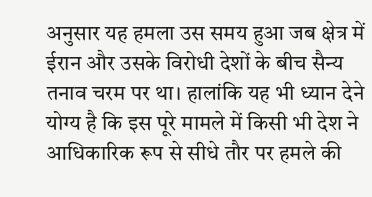अनुसार यह हमला उस समय हुआ जब क्षेत्र में ईरान और उसके विरोधी देशों के बीच सैन्य तनाव चरम पर था। हालांकि यह भी ध्यान देने योग्य है कि इस पूरे मामले में किसी भी देश ने आधिकारिक रूप से सीधे तौर पर हमले की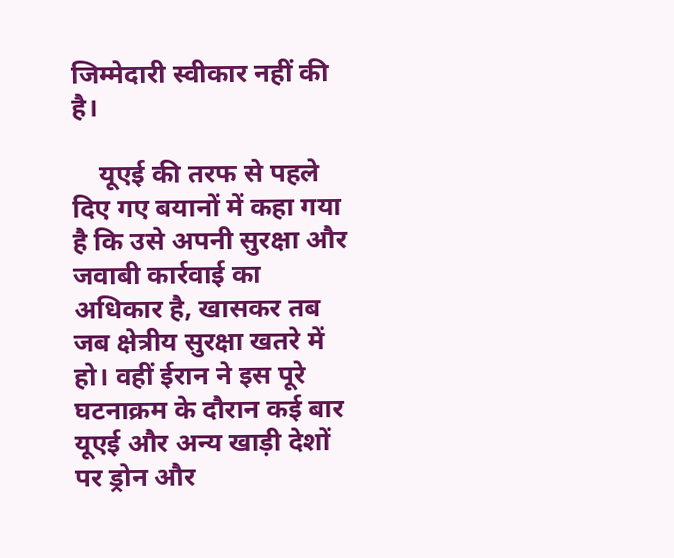जिम्मेदारी स्वीकार नहीं की है।

    यूएई की तरफ से पहले दिए गए बयानों में कहा गया है कि उसे अपनी सुरक्षा और जवाबी कार्रवाई का अधिकार है, खासकर तब जब क्षेत्रीय सुरक्षा खतरे में हो। वहीं ईरान ने इस पूरे घटनाक्रम के दौरान कई बार यूएई और अन्य खाड़ी देशों पर ड्रोन और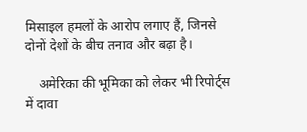मिसाइल हमलों के आरोप लगाए हैं, जिनसे दोनों देशों के बीच तनाव और बढ़ा है।

    अमेरिका की भूमिका को लेकर भी रिपोर्ट्स में दावा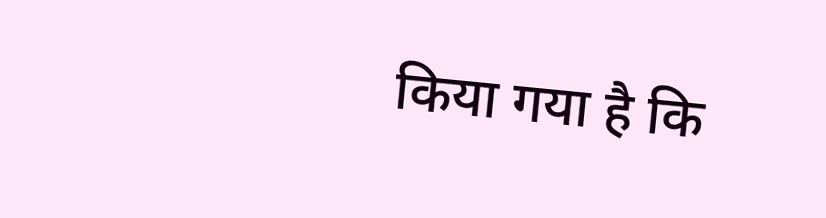किया गया है कि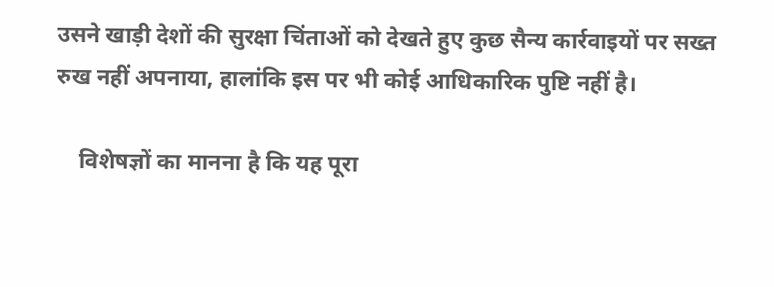उसने खाड़ी देशों की सुरक्षा चिंताओं को देखते हुए कुछ सैन्य कार्रवाइयों पर सख्त रुख नहीं अपनाया, हालांकि इस पर भी कोई आधिकारिक पुष्टि नहीं है।

    विशेषज्ञों का मानना है कि यह पूरा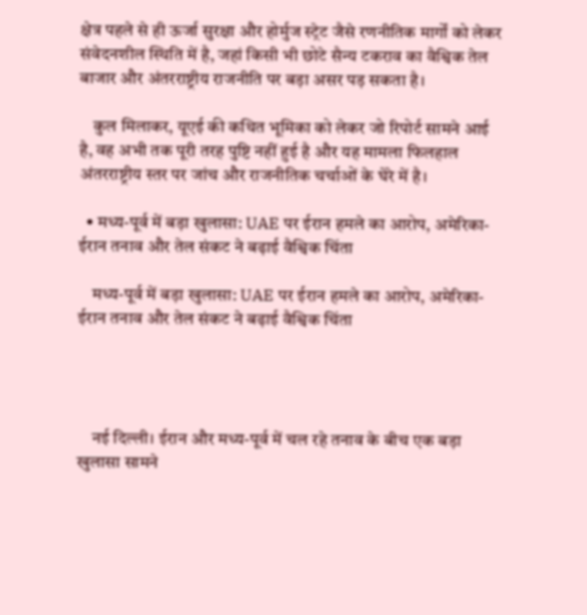क्षेत्र पहले से ही ऊर्जा सुरक्षा और होर्मुज स्ट्रेट जैसे रणनीतिक मार्गों को लेकर संवेदनशील स्थिति में है, जहां किसी भी छोटे सैन्य टकराव का वैश्विक तेल बाजार और अंतरराष्ट्रीय राजनीति पर बड़ा असर पड़ सकता है।

    कुल मिलाकर, यूएई की कथित भूमिका को लेकर जो रिपोर्ट सामने आई है, वह अभी तक पूरी तरह पुष्टि नहीं हुई है और यह मामला फिलहाल अंतरराष्ट्रीय स्तर पर जांच और राजनीतिक चर्चाओं के घेरे में है।

  • मध्य-पूर्व में बड़ा खुलासा: UAE पर ईरान हमले का आरोप, अमेरिका-ईरान तनाव और तेल संकट ने बढ़ाई वैश्विक चिंता

    मध्य-पूर्व में बड़ा खुलासा: UAE पर ईरान हमले का आरोप, अमेरिका-ईरान तनाव और तेल संकट ने बढ़ाई वैश्विक चिंता




    नई दिल्ली। ईरान और मध्य-पूर्व में चल रहे तनाव के बीच एक बड़ा खुलासा सामने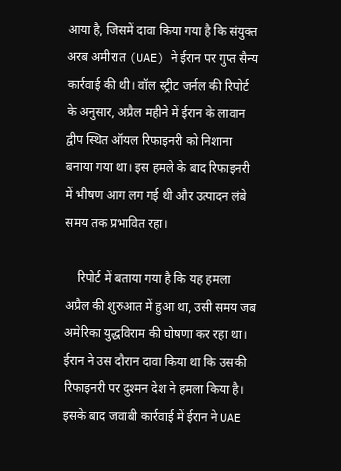आया है, जिसमें दावा किया गया है कि संयुक्त अरब अमीरात (UAE) ने ईरान पर गुप्त सैन्य कार्रवाई की थी। वॉल स्ट्रीट जर्नल की रिपोर्ट के अनुसार, अप्रैल महीने में ईरान के लावान द्वीप स्थित ऑयल रिफाइनरी को निशाना बनाया गया था। इस हमले के बाद रिफाइनरी में भीषण आग लग गई थी और उत्पादन लंबे समय तक प्रभावित रहा।

    रिपोर्ट में बताया गया है कि यह हमला अप्रैल की शुरुआत में हुआ था, उसी समय जब अमेरिका युद्धविराम की घोषणा कर रहा था। ईरान ने उस दौरान दावा किया था कि उसकी रिफाइनरी पर दुश्मन देश ने हमला किया है। इसके बाद जवाबी कार्रवाई में ईरान ने UAE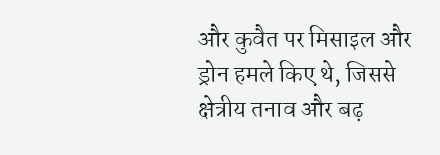और कुवैत पर मिसाइल और ड्रोन हमले किए थे, जिससे क्षेत्रीय तनाव और बढ़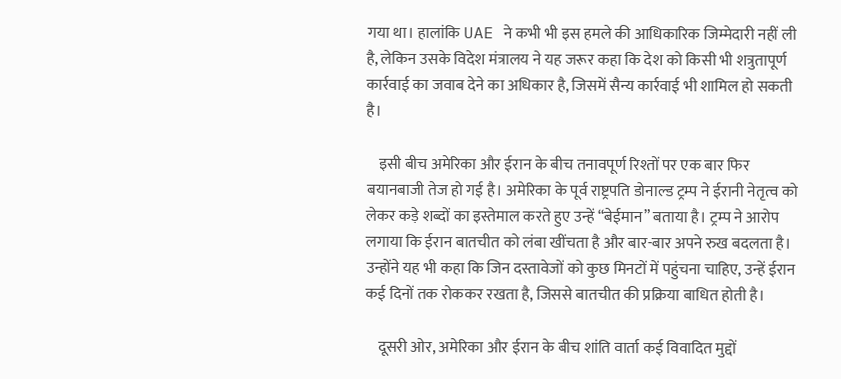गया था। हालांकि UAE ने कभी भी इस हमले की आधिकारिक जिम्मेदारी नहीं ली है, लेकिन उसके विदेश मंत्रालय ने यह जरूर कहा कि देश को किसी भी शत्रुतापूर्ण कार्रवाई का जवाब देने का अधिकार है, जिसमें सैन्य कार्रवाई भी शामिल हो सकती है।

    इसी बीच अमेरिका और ईरान के बीच तनावपूर्ण रिश्तों पर एक बार फिर बयानबाजी तेज हो गई है। अमेरिका के पूर्व राष्ट्रपति डोनाल्ड ट्रम्प ने ईरानी नेतृत्व को लेकर कड़े शब्दों का इस्तेमाल करते हुए उन्हें “बेईमान” बताया है। ट्रम्प ने आरोप लगाया कि ईरान बातचीत को लंबा खींचता है और बार-बार अपने रुख बदलता है। उन्होंने यह भी कहा कि जिन दस्तावेजों को कुछ मिनटों में पहुंचना चाहिए, उन्हें ईरान कई दिनों तक रोककर रखता है, जिससे बातचीत की प्रक्रिया बाधित होती है।

    दूसरी ओर, अमेरिका और ईरान के बीच शांति वार्ता कई विवादित मुद्दों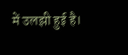में उलझी हुई है।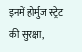इनमें होर्मुज स्ट्रेट की सुरक्षा,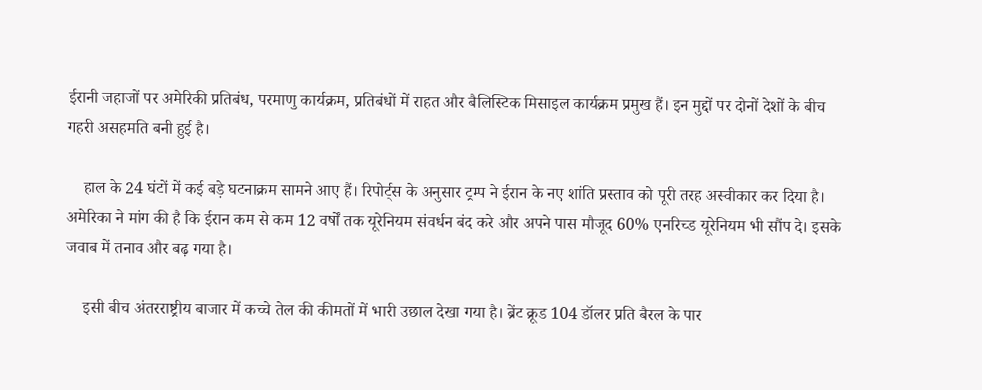ईरानी जहाजों पर अमेरिकी प्रतिबंध, परमाणु कार्यक्रम, प्रतिबंधों में राहत और बैलिस्टिक मिसाइल कार्यक्रम प्रमुख हैं। इन मुद्दों पर दोनों देशों के बीच गहरी असहमति बनी हुई है।

    हाल के 24 घंटों में कई बड़े घटनाक्रम सामने आए हैं। रिपोर्ट्स के अनुसार ट्रम्प ने ईरान के नए शांति प्रस्ताव को पूरी तरह अस्वीकार कर दिया है। अमेरिका ने मांग की है कि ईरान कम से कम 12 वर्षों तक यूरेनियम संवर्धन बंद करे और अपने पास मौजूद 60% एनरिच्ड यूरेनियम भी सौंप दे। इसके जवाब में तनाव और बढ़ गया है।

    इसी बीच अंतरराष्ट्रीय बाजार में कच्चे तेल की कीमतों में भारी उछाल देखा गया है। ब्रेंट क्रूड 104 डॉलर प्रति बैरल के पार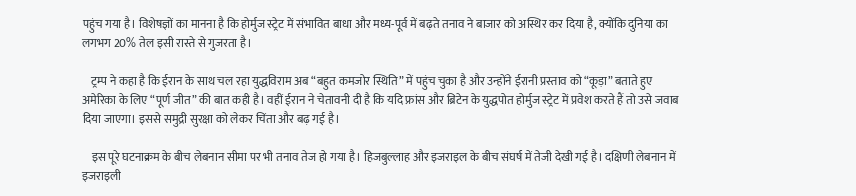पहुंच गया है। विशेषज्ञों का मानना है कि होर्मुज स्ट्रेट में संभावित बाधा और मध्य-पूर्व में बढ़ते तनाव ने बाजार को अस्थिर कर दिया है, क्योंकि दुनिया का लगभग 20% तेल इसी रास्ते से गुजरता है।

    ट्रम्प ने कहा है कि ईरान के साथ चल रहा युद्धविराम अब “बहुत कमजोर स्थिति” में पहुंच चुका है और उन्होंने ईरानी प्रस्ताव को “कूड़ा” बताते हुए अमेरिका के लिए “पूर्ण जीत” की बात कही है। वहीं ईरान ने चेतावनी दी है कि यदि फ्रांस और ब्रिटेन के युद्धपोत होर्मुज स्ट्रेट में प्रवेश करते हैं तो उसे जवाब दिया जाएगा। इससे समुद्री सुरक्षा को लेकर चिंता और बढ़ गई है।

    इस पूरे घटनाक्रम के बीच लेबनान सीमा पर भी तनाव तेज हो गया है। हिजबुल्लाह और इजराइल के बीच संघर्ष में तेजी देखी गई है। दक्षिणी लेबनान में इजराइली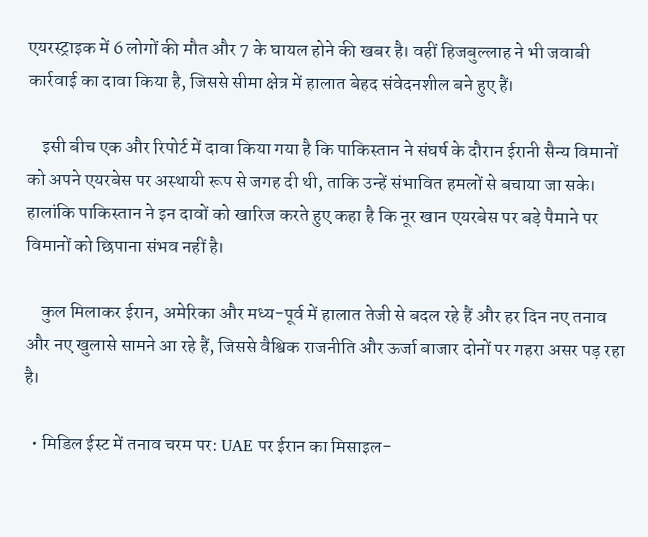एयरस्ट्राइक में 6 लोगों की मौत और 7 के घायल होने की खबर है। वहीं हिजबुल्लाह ने भी जवाबी कार्रवाई का दावा किया है, जिससे सीमा क्षेत्र में हालात बेहद संवेदनशील बने हुए हैं।

    इसी बीच एक और रिपोर्ट में दावा किया गया है कि पाकिस्तान ने संघर्ष के दौरान ईरानी सैन्य विमानों को अपने एयरबेस पर अस्थायी रूप से जगह दी थी, ताकि उन्हें संभावित हमलों से बचाया जा सके। हालांकि पाकिस्तान ने इन दावों को खारिज करते हुए कहा है कि नूर खान एयरबेस पर बड़े पैमाने पर विमानों को छिपाना संभव नहीं है।

    कुल मिलाकर ईरान, अमेरिका और मध्य-पूर्व में हालात तेजी से बदल रहे हैं और हर दिन नए तनाव और नए खुलासे सामने आ रहे हैं, जिससे वैश्विक राजनीति और ऊर्जा बाजार दोनों पर गहरा असर पड़ रहा है।

  • मिडिल ईस्ट में तनाव चरम पर: UAE पर ईरान का मिसाइल-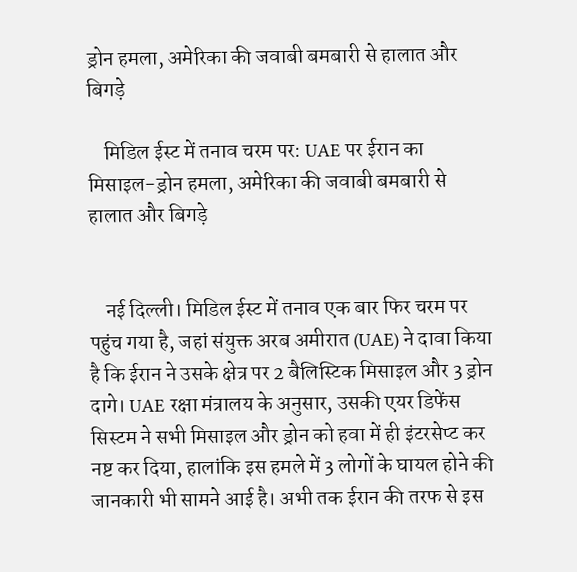ड्रोन हमला, अमेरिका की जवाबी बमबारी से हालात और बिगड़े

    मिडिल ईस्ट में तनाव चरम पर: UAE पर ईरान का मिसाइल-ड्रोन हमला, अमेरिका की जवाबी बमबारी से हालात और बिगड़े


    नई दिल्ली। मिडिल ईस्ट में तनाव एक बार फिर चरम पर पहुंच गया है, जहां संयुक्त अरब अमीरात (UAE) ने दावा किया है कि ईरान ने उसके क्षेत्र पर 2 बैलिस्टिक मिसाइल और 3 ड्रोन दागे। UAE रक्षा मंत्रालय के अनुसार, उसकी एयर डिफेंस सिस्टम ने सभी मिसाइल और ड्रोन को हवा में ही इंटरसेप्ट कर नष्ट कर दिया, हालांकि इस हमले में 3 लोगों के घायल होने की जानकारी भी सामने आई है। अभी तक ईरान की तरफ से इस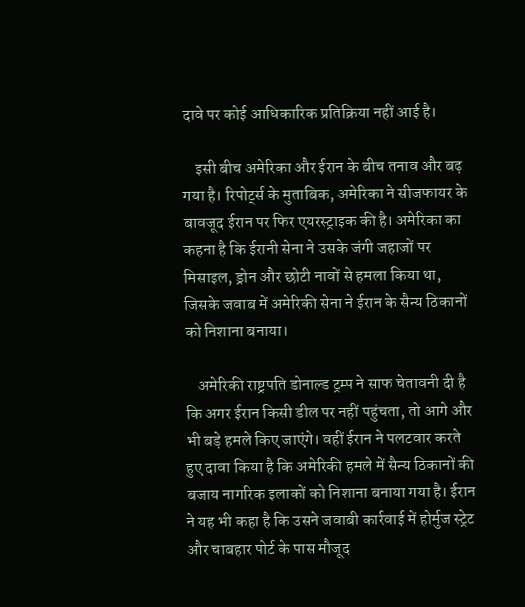दावे पर कोई आधिकारिक प्रतिक्रिया नहीं आई है।

    इसी बीच अमेरिका और ईरान के बीच तनाव और बढ़ गया है। रिपोर्ट्स के मुताबिक, अमेरिका ने सीजफायर के बावजूद ईरान पर फिर एयरस्ट्राइक की है। अमेरिका का कहना है कि ईरानी सेना ने उसके जंगी जहाजों पर मिसाइल, ड्रोन और छोटी नावों से हमला किया था, जिसके जवाब में अमेरिकी सेना ने ईरान के सैन्य ठिकानों को निशाना बनाया।

    अमेरिकी राष्ट्रपति डोनाल्ड ट्रम्प ने साफ चेतावनी दी है कि अगर ईरान किसी डील पर नहीं पहुंचता, तो आगे और भी बड़े हमले किए जाएंगे। वहीं ईरान ने पलटवार करते हुए दावा किया है कि अमेरिकी हमले में सैन्य ठिकानों की बजाय नागरिक इलाकों को निशाना बनाया गया है। ईरान ने यह भी कहा है कि उसने जवाबी कार्रवाई में होर्मुज स्ट्रेट और चाबहार पोर्ट के पास मौजूद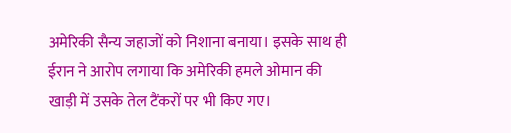अमेरिकी सैन्य जहाजों को निशाना बनाया। इसके साथ ही ईरान ने आरोप लगाया कि अमेरिकी हमले ओमान की खाड़ी में उसके तेल टैंकरों पर भी किए गए।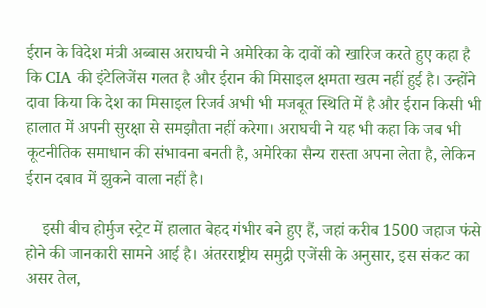ईरान के विदेश मंत्री अब्बास अराघची ने अमेरिका के दावों को खारिज करते हुए कहा है कि CIA की इंटेलिजेंस गलत है और ईरान की मिसाइल क्षमता खत्म नहीं हुई है। उन्होंने दावा किया कि देश का मिसाइल रिजर्व अभी भी मजबूत स्थिति में है और ईरान किसी भी हालात में अपनी सुरक्षा से समझौता नहीं करेगा। अराघची ने यह भी कहा कि जब भी कूटनीतिक समाधान की संभावना बनती है, अमेरिका सैन्य रास्ता अपना लेता है, लेकिन ईरान दबाव में झुकने वाला नहीं है।

    इसी बीच होर्मुज स्ट्रेट में हालात बेहद गंभीर बने हुए हैं, जहां करीब 1500 जहाज फंसे होने की जानकारी सामने आई है। अंतरराष्ट्रीय समुद्री एजेंसी के अनुसार, इस संकट का असर तेल,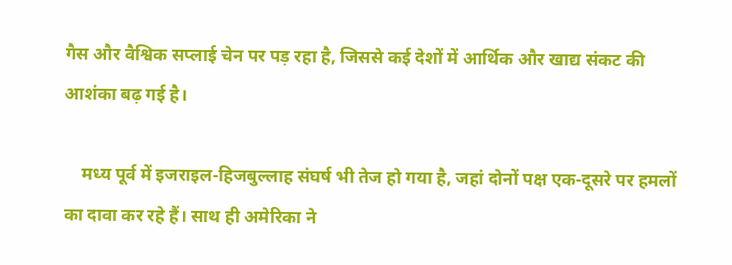गैस और वैश्विक सप्लाई चेन पर पड़ रहा है, जिससे कई देशों में आर्थिक और खाद्य संकट की आशंका बढ़ गई है।

    मध्य पूर्व में इजराइल-हिजबुल्लाह संघर्ष भी तेज हो गया है, जहां दोनों पक्ष एक-दूसरे पर हमलों का दावा कर रहे हैं। साथ ही अमेरिका ने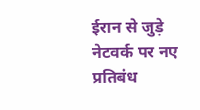ईरान से जुड़े नेटवर्क पर नए प्रतिबंध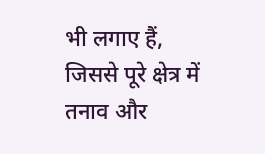भी लगाए हैं, जिससे पूरे क्षेत्र में तनाव और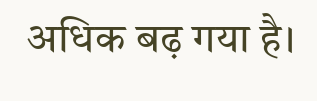अधिक बढ़ गया है।